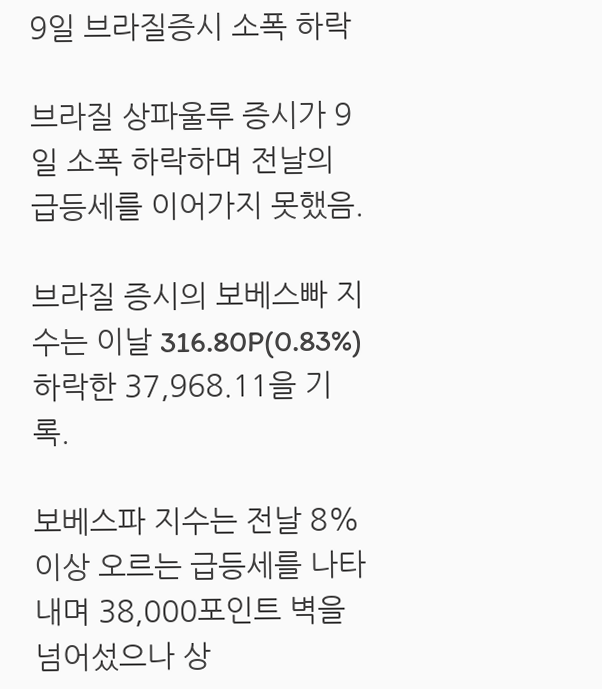9일 브라질증시 소폭 하락

브라질 상파울루 증시가 9일 소폭 하락하며 전날의 급등세를 이어가지 못했음.

브라질 증시의 보베스빠 지수는 이날 316.80P(0.83%) 하락한 37,968.11을 기록.

보베스파 지수는 전날 8% 이상 오르는 급등세를 나타내며 38,000포인트 벽을 넘어섰으나 상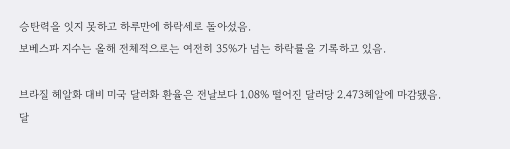승탄력을 잇지 못하고 하루만에 하락세로 돌아섰음.
보베스파 지수는 올해 전체적으로는 여전히 35%가 넘는 하락률을 기록하고 있음.

브라질 헤알화 대비 미국 달러화 환율은 전날보다 1.08% 떨어진 달러당 2.473헤알에 마감됐음.
달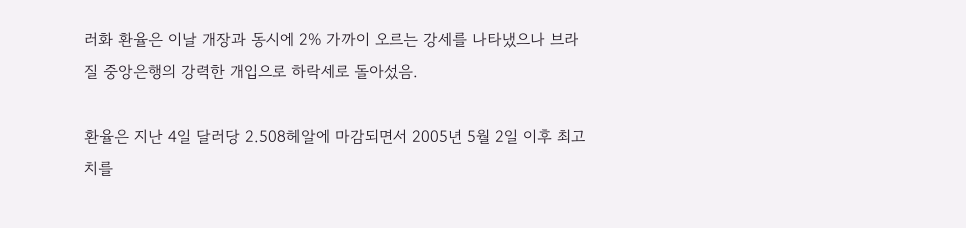러화 환율은 이날 개장과 동시에 2% 가까이 오르는 강세를 나타냈으나 브라질 중앙은행의 강력한 개입으로 하락세로 돌아섰음.

환율은 지난 4일 달러당 2.508헤알에 마감되면서 2005년 5월 2일 이후 최고치를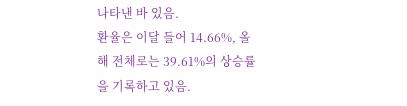나타낸 바 있음.
환율은 이달 들어 14.66%, 올해 전체로는 39.61%의 상승률을 기록하고 있음.